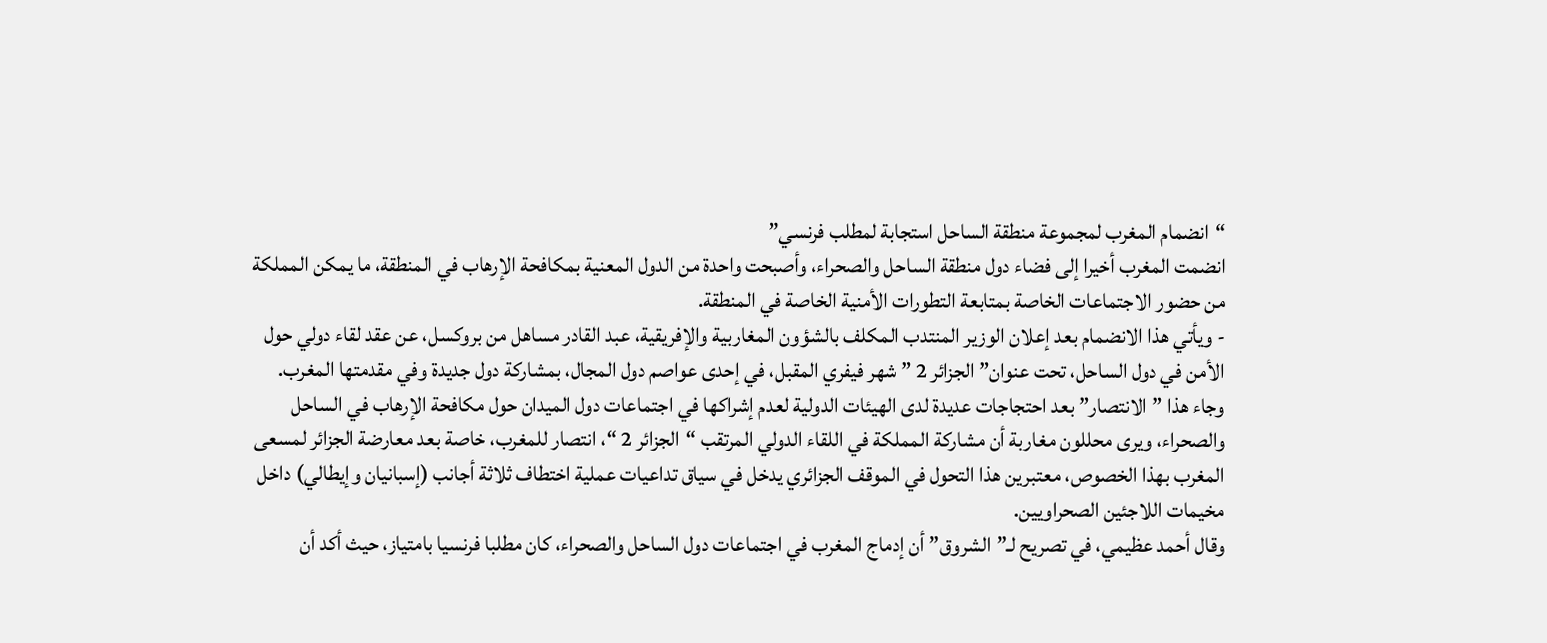“انضمام المغرب لمجموعة منطقة الساحل استجابة لمطلب فرنسي”
انضمت المغرب أخيرا إلى فضاء دول منطقة الساحل والصحراء، وأصبحت واحدة من الدول المعنية بمكافحة الإرهاب في المنطقة، ما يمكن المملكة من حضور الاجتماعات الخاصة بمتابعة التطورات الأمنية الخاصة في المنطقة.
- ويأتي هذا الانضمام بعد إعلان الوزير المنتدب المكلف بالشؤون المغاربية والإفريقية، عبد القادر مساهل من بروكسل، عن عقد لقاء دولي حول الأمن في دول الساحل، تحت عنوان” الجزائر 2 ” شهر فيفري المقبل، في إحدى عواصم دول المجال، بمشاركة دول جديدة وفي مقدمتها المغرب.
وجاء هذا ”الانتصار” بعد احتجاجات عديدة لدى الهيئات الدولية لعدم إشراكها في اجتماعات دول الميدان حول مكافحة الإرهاب في الساحل والصحراء، ويرى محللون مغاربة أن مشاركة المملكة في اللقاء الدولي المرتقب “الجزائر 2 “، انتصار للمغرب، خاصة بعد معارضة الجزائر لمسعى المغرب بهذا الخصوص، معتبرين هذا التحول في الموقف الجزائري يدخل في سياق تداعيات عملية اختطاف ثلاثة أجانب (إسبانيان وإيطالي) داخل مخيمات اللاجئين الصحراويين.
وقال أحمد عظيمي، في تصريح لـ”الشروق” أن إدماج المغرب في اجتماعات دول الساحل والصحراء، كان مطلبا فرنسيا بامتياز، حيث أكد أن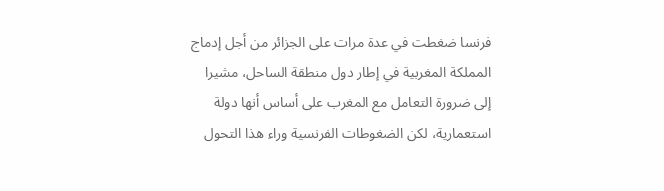فرنسا ضغطت في عدة مرات على الجزائر من أجل إدماج المملكة المغربية في إطار دول منطقة الساحل، مشيرا إلى ضرورة التعامل مع المغرب على أساس أنها دولة استعمارية، لكن الضغوطات الفرنسية وراء هذا التحول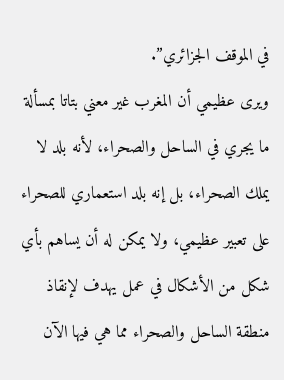في الموقف الجزائري”.
ويرى عظيمي أن المغرب غير معني بتاتا بمسألة ما يجري في الساحل والصحراء، لأنه بلد لا يملك الصحراء، بل إنه بلد استعماري للصحراء على تعبير عظيمي، ولا يمكن له أن يساهم بأي شكل من الأشكال في عمل يهدف لإنقاذ منطقة الساحل والصحراء مما هي فيها الآن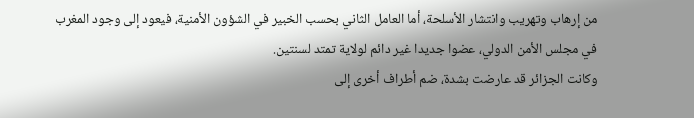من إرهاب وتهريب وانتشار الأسلحة، أما العامل الثاني بحسب الخبير في الشؤون الأمنية، فيعود إلى وجود المغرب في مجلس الأمن الدولي، عضوا جديدا غير دائم لولاية تمتد لسنتين.
وكانت الجزائر قد عارضت بشدة، ضم أطراف أخرى إلى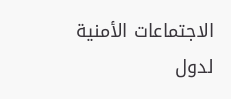الاجتماعات الأمنية لدول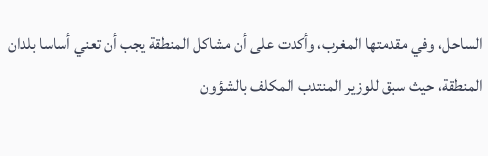الساحل، وفي مقدمتها المغرب، وأكدت على أن مشاكل المنطقة يجب أن تعني أساسا بلدان المنطقة، حيث سبق للوزير المنتدب المكلف بالشؤون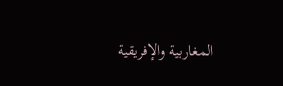المغاربية والإفريقية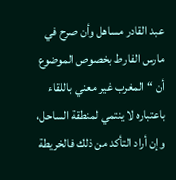عبد القادر مساهل وأن صرح في مارس الفارط بخصوص الموضوع أن “المغرب غير معني باللقاء باعتباره لا ينتمي لمنطقة الساحل، وإن أراد التأكد من ذلك فالخريطة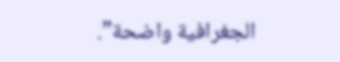الجغرافية واضحة”.